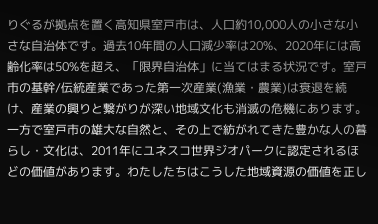りぐるが拠点を置く高知県室戸市は、人口約10,000人の小さな小さな自治体です。過去10年間の人口減少率は20%、2020年には高齢化率は50%を超え、「限界自治体」に当てはまる状況です。室戸市の基幹/伝統産業であった第一次産業(漁業・農業)は衰退を続け、産業の興りと繋がりが深い地域文化も消滅の危機にあります。
一方で室戸市の雄大な自然と、その上で紡がれてきた豊かな人の暮らし・文化は、2011年にユネスコ世界ジオパークに認定されるほどの価値があります。わたしたちはこうした地域資源の価値を正し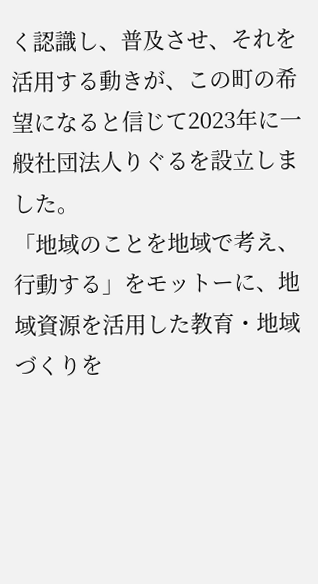く認識し、普及させ、それを活用する動きが、この町の希望になると信じて2023年に一般社団法人りぐるを設立しました。
「地域のことを地域で考え、行動する」をモットーに、地域資源を活用した教育・地域づくりを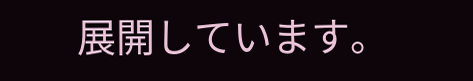展開しています。